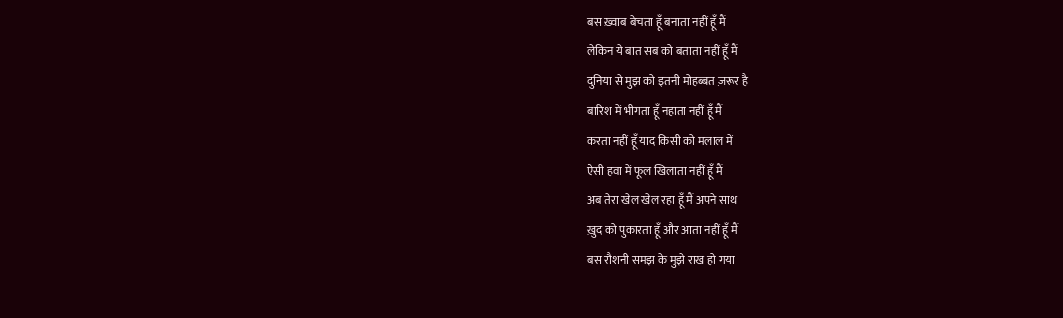बस ख़्वाब बेचता हूँ बनाता नहीं हूँ मैं
लेकिन ये बात सब को बताता नहीं हूँ मैं
दुनिया से मुझ को इतनी मोहब्बत ज़रूर है
बारिश में भीगता हूँ नहाता नहीं हूँ मैं
करता नहीं हूँ याद किसी को मलाल में
ऐसी हवा में फूल खिलाता नहीं हूँ मैं
अब तेरा खेल खेल रहा हूँ मैं अपने साथ
ख़ुद को पुकारता हूँ और आता नहीं हूँ मैं
बस रौशनी समझ के मुझे राख हो गया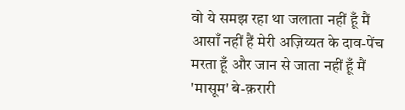वो ये समझ रहा था जलाता नहीं हूँ मैं
आसाँ नहीं हैं मेरी अज़िय्यत के दाव-पेंच
मरता हूँ और जान से जाता नहीं हूँ मैं
'मासूम' बे-क़रारी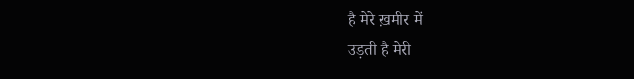है मेरे ख़मीर में
उड़ती है मेरी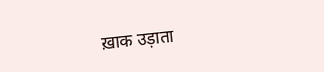ख़ाक उड़ाता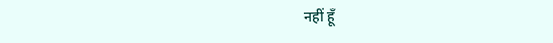नहीं हूँ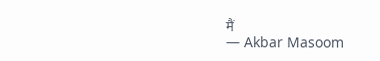मैं
— Akbar Masoom